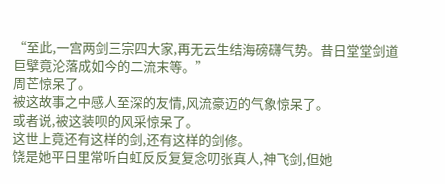“至此,一宫两剑三宗四大家,再无云生结海磅礴气势。昔日堂堂剑道巨擘竟沦落成如今的二流末等。”
周芒惊呆了。
被这故事之中感人至深的友情,风流豪迈的气象惊呆了。
或者说,被这装呗的风采惊呆了。
这世上竟还有这样的剑,还有这样的剑修。
饶是她平日里常听白虹反反复复念叨张真人,神飞剑,但她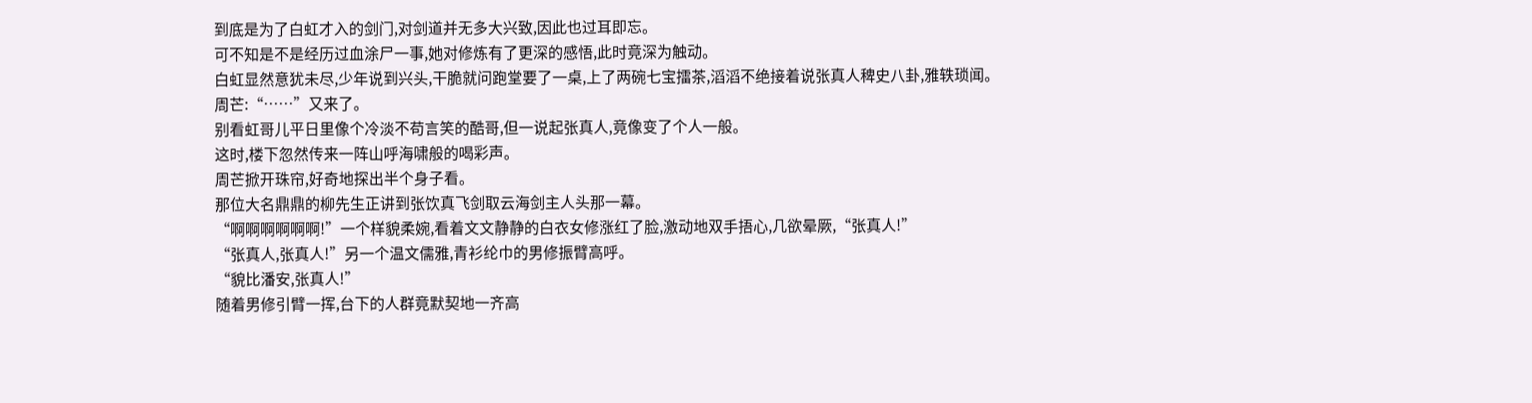到底是为了白虹才入的剑门,对剑道并无多大兴致,因此也过耳即忘。
可不知是不是经历过血涂尸一事,她对修炼有了更深的感悟,此时竟深为触动。
白虹显然意犹未尽,少年说到兴头,干脆就问跑堂要了一桌,上了两碗七宝擂茶,滔滔不绝接着说张真人稗史八卦,雅轶琐闻。
周芒:“……”又来了。
别看虹哥儿平日里像个冷淡不苟言笑的酷哥,但一说起张真人,竟像变了个人一般。
这时,楼下忽然传来一阵山呼海啸般的喝彩声。
周芒掀开珠帘,好奇地探出半个身子看。
那位大名鼎鼎的柳先生正讲到张饮真飞剑取云海剑主人头那一幕。
“啊啊啊啊啊啊!”一个样貌柔婉,看着文文静静的白衣女修涨红了脸,激动地双手捂心,几欲晕厥,“张真人!”
“张真人,张真人!”另一个温文儒雅,青衫纶巾的男修振臂高呼。
“貌比潘安,张真人!”
随着男修引臂一挥,台下的人群竟默契地一齐高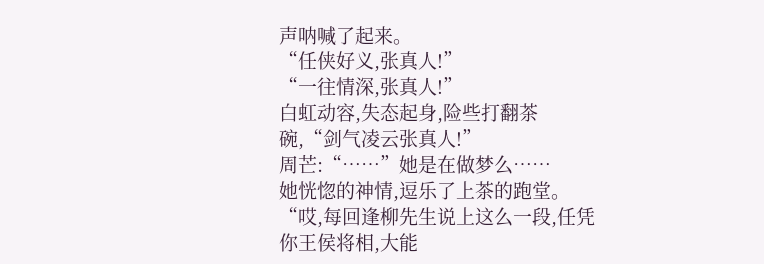声呐喊了起来。
“任侠好义,张真人!”
“一往情深,张真人!”
白虹动容,失态起身,险些打翻茶碗,“剑气凌云张真人!”
周芒:“……”她是在做梦么……
她恍惚的神情,逗乐了上茶的跑堂。
“哎,每回逢柳先生说上这么一段,任凭你王侯将相,大能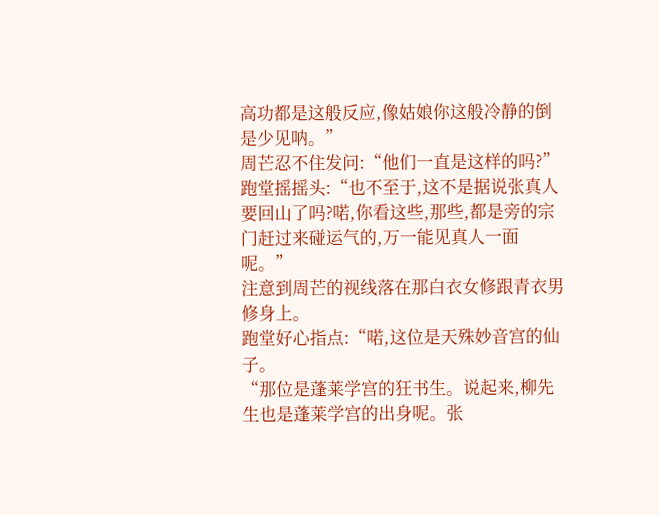高功都是这般反应,像姑娘你这般冷静的倒是少见呐。”
周芒忍不住发问:“他们一直是这样的吗?”
跑堂摇摇头:“也不至于,这不是据说张真人要回山了吗?喏,你看这些,那些,都是旁的宗门赶过来碰运气的,万一能见真人一面呢。”
注意到周芒的视线落在那白衣女修跟青衣男修身上。
跑堂好心指点:“喏,这位是天殊妙音宫的仙子。
“那位是蓬莱学宫的狂书生。说起来,柳先生也是蓬莱学宫的出身呢。张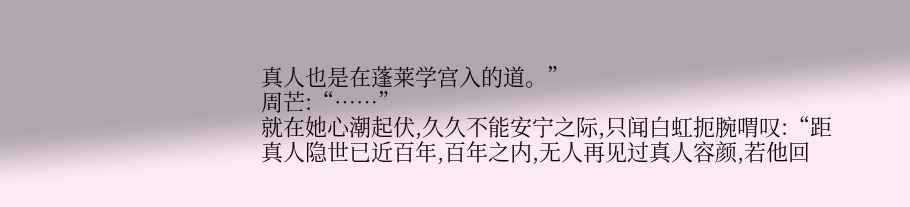真人也是在蓬莱学宫入的道。”
周芒:“……”
就在她心潮起伏,久久不能安宁之际,只闻白虹扼腕喟叹:“距真人隐世已近百年,百年之内,无人再见过真人容颜,若他回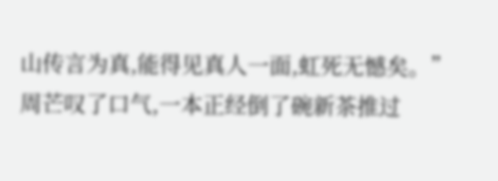山传言为真,能得见真人一面,虹死无憾矣。”
周芒叹了口气,一本正经倒了碗新茶推过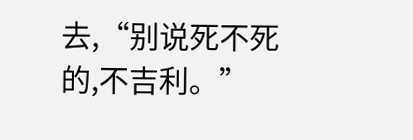去,“别说死不死的,不吉利。”